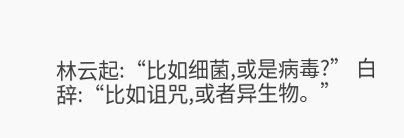林云起:“比如细菌,或是病毒?” 白辞:“比如诅咒,或者异生物。”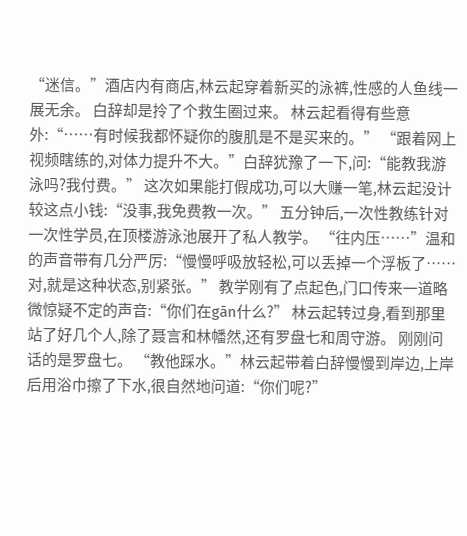“迷信。”酒店内有商店,林云起穿着新买的泳裤,性感的人鱼线一展无余。 白辞却是拎了个救生圈过来。 林云起看得有些意外:“……有时候我都怀疑你的腹肌是不是买来的。” “跟着网上视频瞎练的,对体力提升不大。”白辞犹豫了一下,问:“能教我游泳吗?我付费。” 这次如果能打假成功,可以大赚一笔,林云起没计较这点小钱:“没事,我免费教一次。” 五分钟后,一次性教练针对一次性学员,在顶楼游泳池展开了私人教学。 “往内压……”温和的声音带有几分严厉:“慢慢呼吸放轻松,可以丢掉一个浮板了……对,就是这种状态,别紧张。” 教学刚有了点起色,门口传来一道略微惊疑不定的声音:“你们在gān什么?” 林云起转过身,看到那里站了好几个人,除了聂言和林幡然,还有罗盘七和周守游。 刚刚问话的是罗盘七。 “教他踩水。”林云起带着白辞慢慢到岸边,上岸后用浴巾擦了下水,很自然地问道:“你们呢?”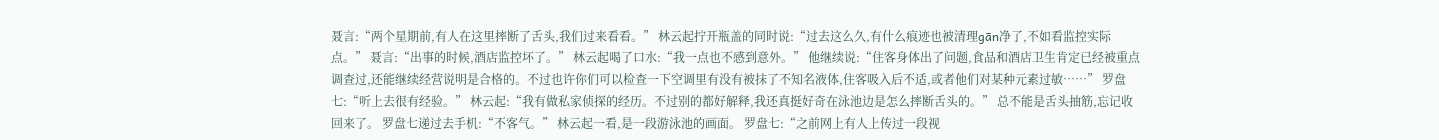聂言:“两个星期前,有人在这里摔断了舌头,我们过来看看。” 林云起拧开瓶盖的同时说:“过去这么久,有什么痕迹也被清理gān净了,不如看监控实际点。” 聂言:“出事的时候,酒店监控坏了。” 林云起喝了口水:“我一点也不感到意外。” 他继续说:“住客身体出了问题,食品和酒店卫生肯定已经被重点调查过,还能继续经营说明是合格的。不过也许你们可以检查一下空调里有没有被抹了不知名液体,住客吸入后不适,或者他们对某种元素过敏……” 罗盘七:“听上去很有经验。” 林云起:“我有做私家侦探的经历。不过别的都好解释,我还真挺好奇在泳池边是怎么摔断舌头的。” 总不能是舌头抽筋,忘记收回来了。 罗盘七递过去手机:“不客气。” 林云起一看,是一段游泳池的画面。 罗盘七:“之前网上有人上传过一段视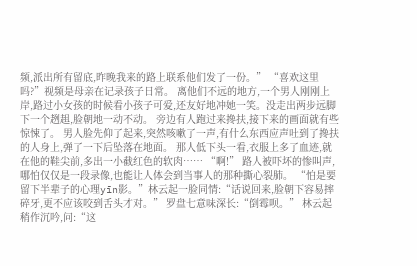频,派出所有留底,昨晚我来的路上联系他们发了一份。” “喜欢这里吗?”视频是母亲在记录孩子日常。 离他们不远的地方,一个男人刚刚上岸,路过小女孩的时候看小孩子可爱,还友好地冲她一笑。没走出两步远脚下一个趔趄,脸朝地一动不动。 旁边有人跑过来搀扶,接下来的画面就有些惊悚了。 男人脸先仰了起来,突然咳嗽了一声,有什么东西应声吐到了搀扶的人身上,弹了一下后坠落在地面。 那人低下头一看,衣服上多了血迹,就在他的鞋尖前,多出一小截红色的软肉…… “啊!” 路人被吓坏的惨叫声,哪怕仅仅是一段录像,也能让人体会到当事人的那种撕心裂肺。 “怕是要留下半辈子的心理yīn影。”林云起一脸同情:“话说回来,脸朝下容易摔碎牙,更不应该咬到舌头才对。” 罗盘七意味深长:“倒霉呗。” 林云起稍作沉吟,问:“这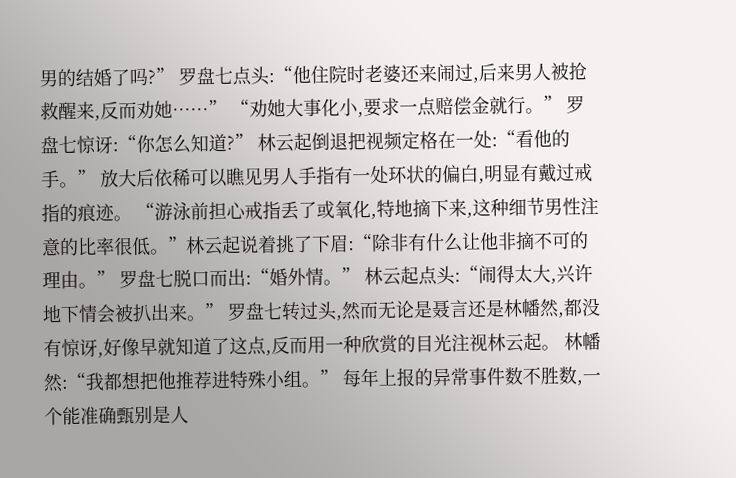男的结婚了吗?” 罗盘七点头:“他住院时老婆还来闹过,后来男人被抢救醒来,反而劝她……” “劝她大事化小,要求一点赔偿金就行。” 罗盘七惊讶:“你怎么知道?” 林云起倒退把视频定格在一处:“看他的手。” 放大后依稀可以瞧见男人手指有一处环状的偏白,明显有戴过戒指的痕迹。 “游泳前担心戒指丢了或氧化,特地摘下来,这种细节男性注意的比率很低。”林云起说着挑了下眉:“除非有什么让他非摘不可的理由。” 罗盘七脱口而出:“婚外情。” 林云起点头:“闹得太大,兴许地下情会被扒出来。” 罗盘七转过头,然而无论是聂言还是林幡然,都没有惊讶,好像早就知道了这点,反而用一种欣赏的目光注视林云起。 林幡然:“我都想把他推荐进特殊小组。” 每年上报的异常事件数不胜数,一个能准确甄别是人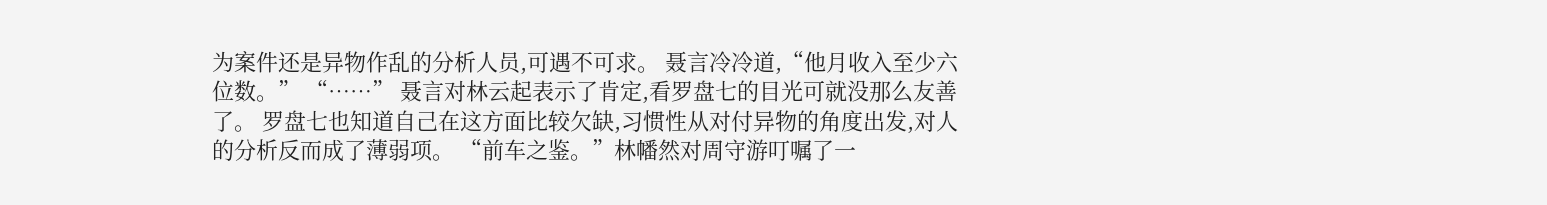为案件还是异物作乱的分析人员,可遇不可求。 聂言冷冷道,“他月收入至少六位数。” “……” 聂言对林云起表示了肯定,看罗盘七的目光可就没那么友善了。 罗盘七也知道自己在这方面比较欠缺,习惯性从对付异物的角度出发,对人的分析反而成了薄弱项。 “前车之鉴。”林幡然对周守游叮嘱了一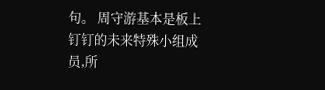句。 周守游基本是板上钉钉的未来特殊小组成员,所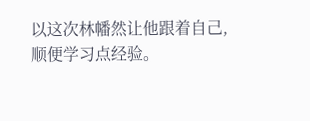以这次林幡然让他跟着自己,顺便学习点经验。